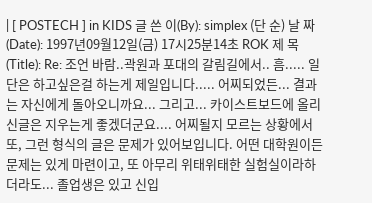| [ POSTECH ] in KIDS 글 쓴 이(By): simplex (단 순) 날 짜 (Date): 1997년09월12일(금) 17시25분14초 ROK 제 목(Title): Re: 조언 바람..곽원과 포대의 갈림길에서.. 흠..... 일단은 하고싶은걸 하는게 제일입니다..... 어찌되었든... 결과는 자신에게 돌아오니까요... 그리고... 카이스트보드에 올리신글은 지우는게 좋겠더군요.... 어찌될지 모르는 상황에서 또, 그런 형식의 글은 문제가 있어보입니다. 어떤 대학원이든 문제는 있게 마련이고, 또 아무리 위태위태한 실험실이라하더라도... 졸업생은 있고 신입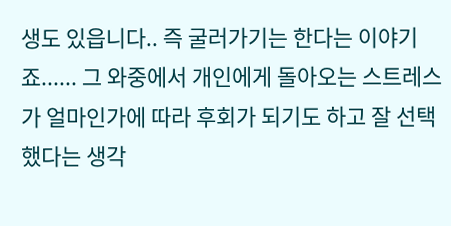생도 있읍니다.. 즉 굴러가기는 한다는 이야기죠...... 그 와중에서 개인에게 돌아오는 스트레스가 얼마인가에 따라 후회가 되기도 하고 잘 선택했다는 생각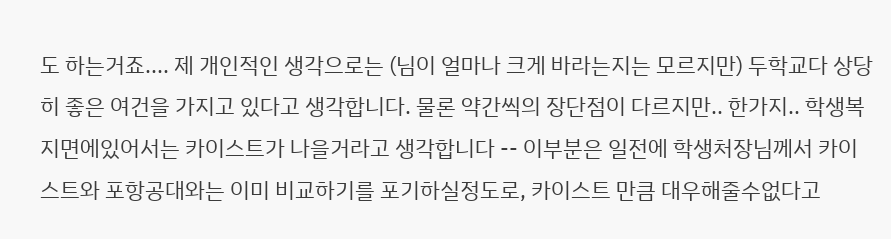도 하는거죠.... 제 개인적인 생각으로는 (님이 얼마나 크게 바라는지는 모르지만) 두학교다 상당히 좋은 여건을 가지고 있다고 생각합니다. 물론 약간씩의 장단점이 다르지만.. 한가지.. 학생복지면에있어서는 카이스트가 나을거라고 생각합니다 -- 이부분은 일전에 학생처장님께서 카이스트와 포항공대와는 이미 비교하기를 포기하실정도로, 카이스트 만큼 대우해줄수없다고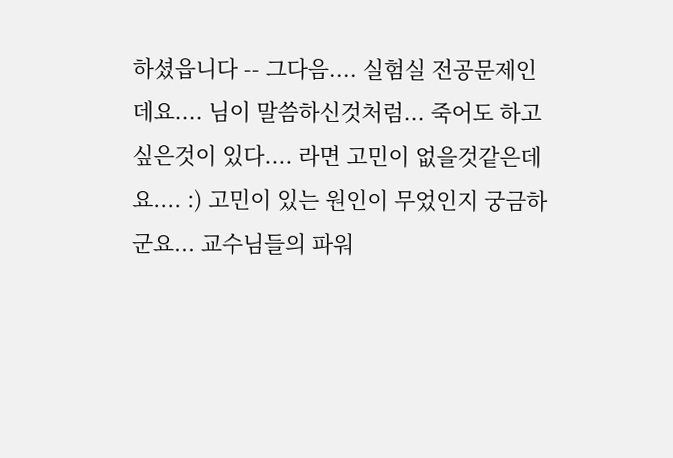하셨읍니다 -- 그다음.... 실험실 전공문제인데요.... 님이 말씀하신것처럼... 죽어도 하고싶은것이 있다.... 라면 고민이 없을것같은데요.... :) 고민이 있는 원인이 무었인지 궁금하군요... 교수님들의 파워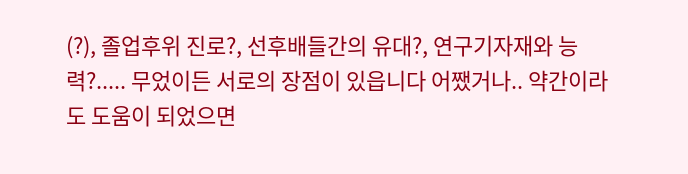(?), 졸업후위 진로?, 선후배들간의 유대?, 연구기자재와 능력?..... 무었이든 서로의 장점이 있읍니다 어쨌거나.. 약간이라도 도움이 되었으면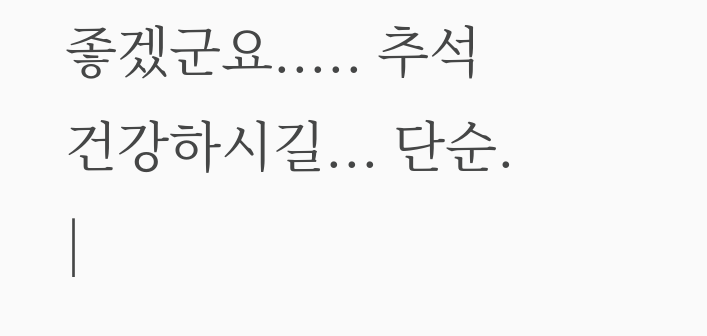좋겠군요..... 추석 건강하시길... 단순. |